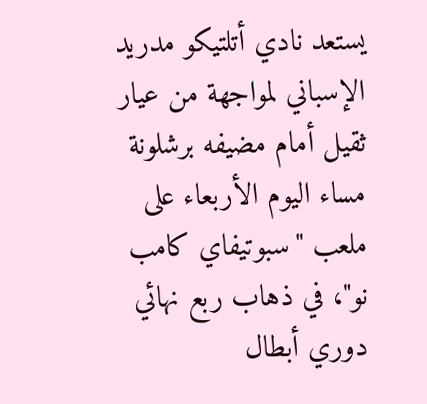يستعد نادي أتلتيكو مدريد الإسباني لمواجهة من عيار ثقيل أمام مضيفه برشلونة مساء اليوم الأربعاء على ملعب "سبوتيفاي كامب نو"، في ذهاب ربع نهائي دوري أبطال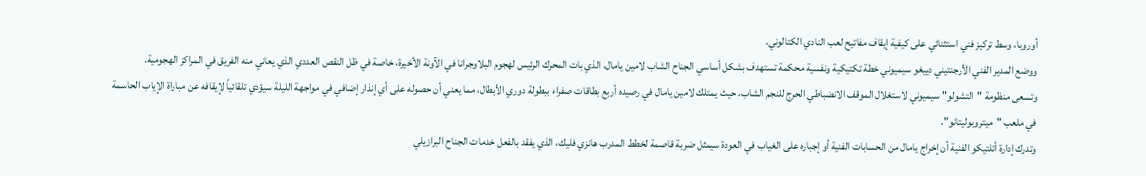أوروبا، وسط تركيز فني استثنائي على كيفية إيقاف مفاتيح لعب النادي الكتالوني.
ووضع المدير الفني الأرجنتيني دييغو سيميوني خطة تكتيكية ونفسية محكمة تستهدف بشكل أساسي الجناح الشاب لامين يامال، الذي بات المحرك الرئيس لهجوم البلاوجرانا في الآونة الأخيرة، خاصة في ظل النقص العددي الذي يعاني منه الفريق في المراكز الهجومية.
وتسعى منظومة "التشولو" سيميوني لاستغلال الموقف الانضباطي الحرج للنجم الشاب، حيث يمتلك لامين يامال في رصيده أربع بطاقات صفراء ببطولة دوري الأبطال، مما يعني أن حصوله على أي إنذار إضافي في مواجهة الليلة سيؤدي تلقائياً لإيقافه عن مباراة الإياب الحاسمة في ملعب "ميتروبوليتانو".
وتدرك إدارة أتلتيكو الفنية أن إخراج يامال من الحسابات الفنية أو إجباره على الغياب في العودة سيمثل ضربة قاصمة لخطط المدرب هانزي فليك، الذي يفقد بالفعل خدمات الجناح البرازيلي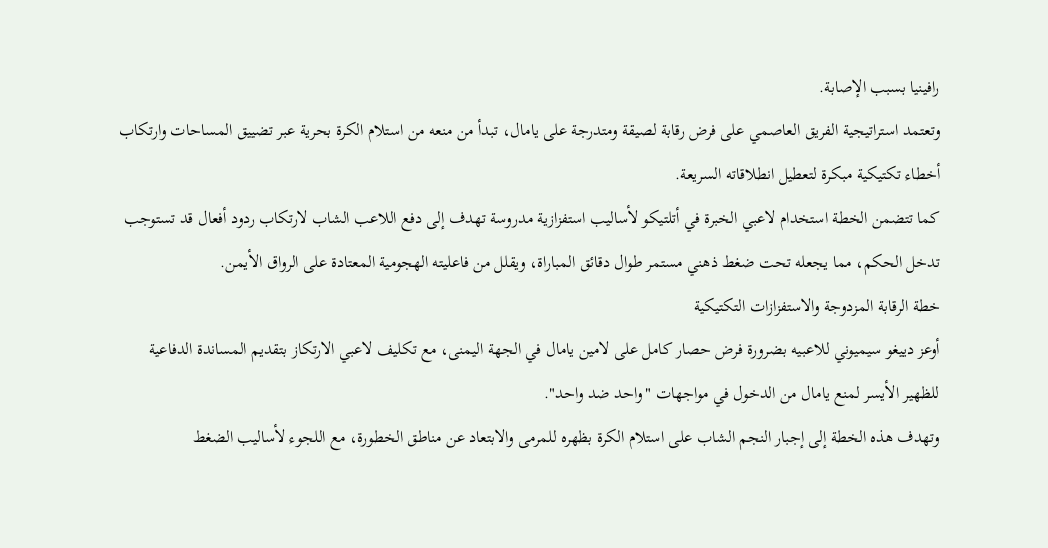رافينيا بسبب الإصابة.
وتعتمد استراتيجية الفريق العاصمي على فرض رقابة لصيقة ومتدرجة على يامال، تبدأ من منعه من استلام الكرة بحرية عبر تضييق المساحات وارتكاب أخطاء تكتيكية مبكرة لتعطيل انطلاقاته السريعة.
كما تتضمن الخطة استخدام لاعبي الخبرة في أتلتيكو لأساليب استفزازية مدروسة تهدف إلى دفع اللاعب الشاب لارتكاب ردود أفعال قد تستوجب تدخل الحكم، مما يجعله تحت ضغط ذهني مستمر طوال دقائق المباراة، ويقلل من فاعليته الهجومية المعتادة على الرواق الأيمن.
خطة الرقابة المزدوجة والاستفزازات التكتيكية
أوعز دييغو سيميوني للاعبيه بضرورة فرض حصار كامل على لامين يامال في الجهة اليمنى، مع تكليف لاعبي الارتكاز بتقديم المساندة الدفاعية للظهير الأيسر لمنع يامال من الدخول في مواجهات "واحد ضد واحد".
وتهدف هذه الخطة إلى إجبار النجم الشاب على استلام الكرة بظهره للمرمى والابتعاد عن مناطق الخطورة، مع اللجوء لأساليب الضغط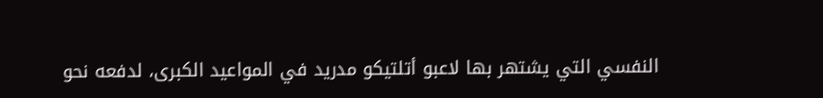النفسي التي يشتهر بها لاعبو أتلتيكو مدريد في المواعيد الكبرى، لدفعه نحو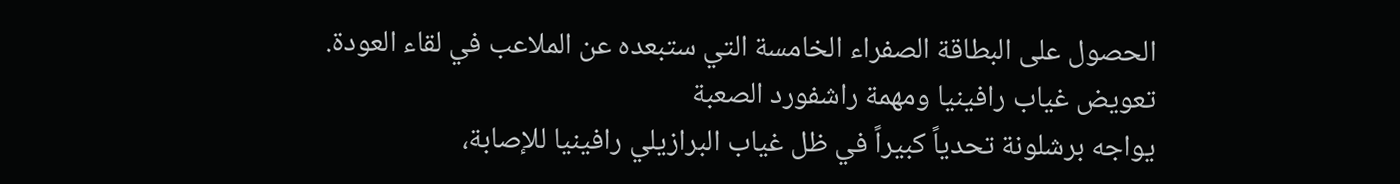الحصول على البطاقة الصفراء الخامسة التي ستبعده عن الملاعب في لقاء العودة.
تعويض غياب رافينيا ومهمة راشفورد الصعبة
يواجه برشلونة تحدياً كبيراً في ظل غياب البرازيلي رافينيا للإصابة،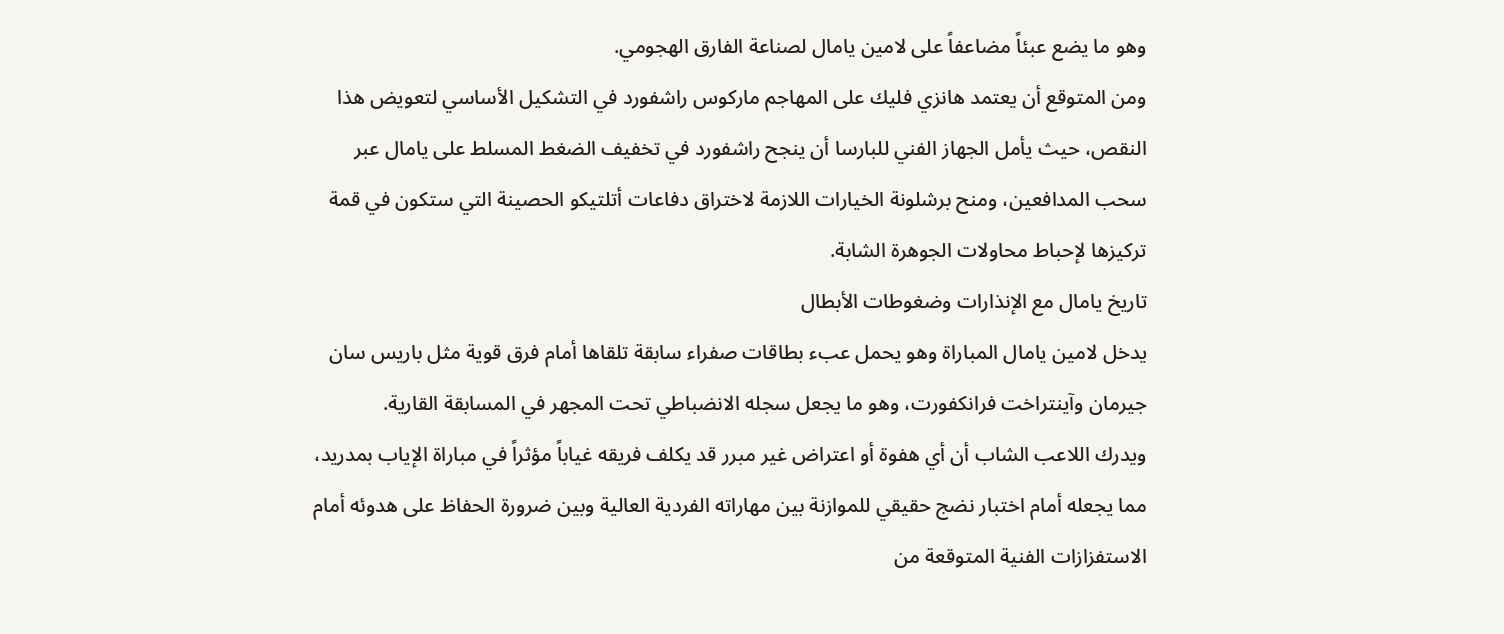وهو ما يضع عبئاً مضاعفاً على لامين يامال لصناعة الفارق الهجومي.
ومن المتوقع أن يعتمد هانزي فليك على المهاجم ماركوس راشفورد في التشكيل الأساسي لتعويض هذا النقص، حيث يأمل الجهاز الفني للبارسا أن ينجح راشفورد في تخفيف الضغط المسلط على يامال عبر سحب المدافعين، ومنح برشلونة الخيارات اللازمة لاختراق دفاعات أتلتيكو الحصينة التي ستكون في قمة تركيزها لإحباط محاولات الجوهرة الشابة.
تاريخ يامال مع الإنذارات وضغوطات الأبطال
يدخل لامين يامال المباراة وهو يحمل عبء بطاقات صفراء سابقة تلقاها أمام فرق قوية مثل باريس سان جيرمان وآينتراخت فرانكفورت، وهو ما يجعل سجله الانضباطي تحت المجهر في المسابقة القارية.
ويدرك اللاعب الشاب أن أي هفوة أو اعتراض غير مبرر قد يكلف فريقه غياباً مؤثراً في مباراة الإياب بمدريد، مما يجعله أمام اختبار نضج حقيقي للموازنة بين مهاراته الفردية العالية وبين ضرورة الحفاظ على هدوئه أمام الاستفزازات الفنية المتوقعة من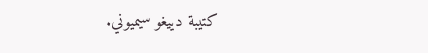كتيبة دييغو سيميوني.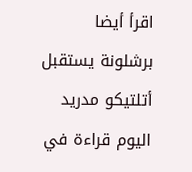اقرأ أيضا
برشلونة يستقبل أتلتيكو مدريد اليوم قراءة في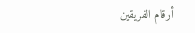أرقام الفريقين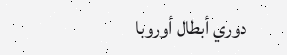دوري أبطال أوروبا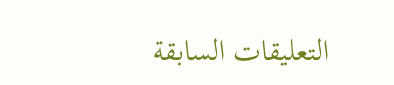التعليقات السابقة